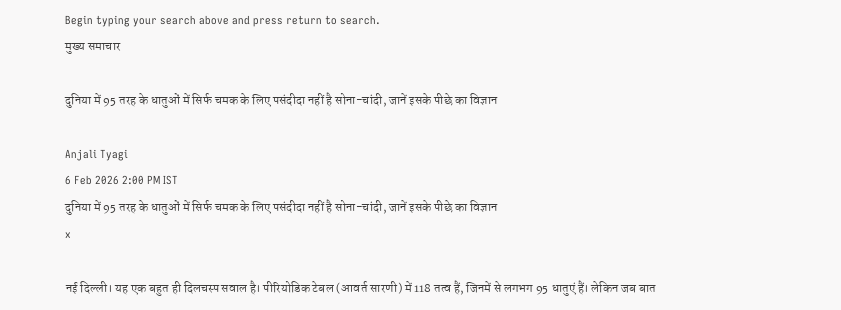Begin typing your search above and press return to search.
मुख्य समाचार

दुनिया में 95 तरह के धातुओं में सिर्फ चमक के लिए पसंदीदा नहीं है सोना-चांदी, जानें इसके पीछे का विज्ञान

Anjali Tyagi
6 Feb 2026 2:00 PM IST
दुनिया में 95 तरह के धातुओं में सिर्फ चमक के लिए पसंदीदा नहीं है सोना-चांदी, जानें इसके पीछे का विज्ञान
x

नई दिल्ली। यह एक बहुत ही दिलचस्प सवाल है। पीरियोडिक टेबल (आवर्त सारणी) में 118 तत्व हैं, जिनमें से लगभग 95 धातुएं हैं। लेकिन जब बात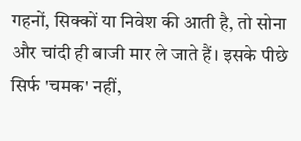गहनों, सिक्कों या निवेश की आती है, तो सोना और चांदी ही बाजी मार ले जाते हैं। इसके पीछे सिर्फ 'चमक' नहीं,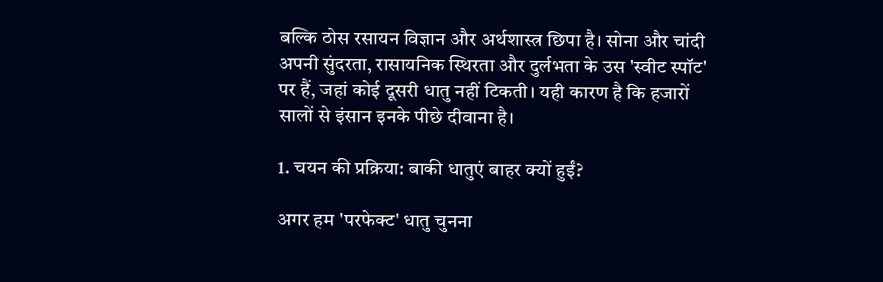बल्कि ठोस रसायन विज्ञान और अर्थशास्त्र छिपा है। सोना और चांदी अपनी सुंदरता, रासायनिक स्थिरता और दुर्लभता के उस 'स्वीट स्पॉट' पर हैं, जहां कोई दूसरी धातु नहीं टिकती। यही कारण है कि हजारों सालों से इंसान इनके पीछे दीवाना है।

1. चयन की प्रक्रिया: बाकी धातुएं बाहर क्यों हुईं?

अगर हम 'परफेक्ट' धातु चुनना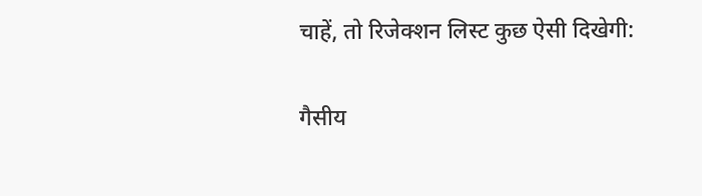चाहें, तो रिजेक्शन लिस्ट कुछ ऐसी दिखेगी:

गैसीय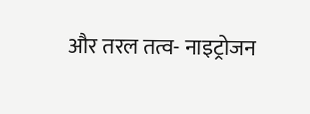और तरल तत्व- नाइट्रोजन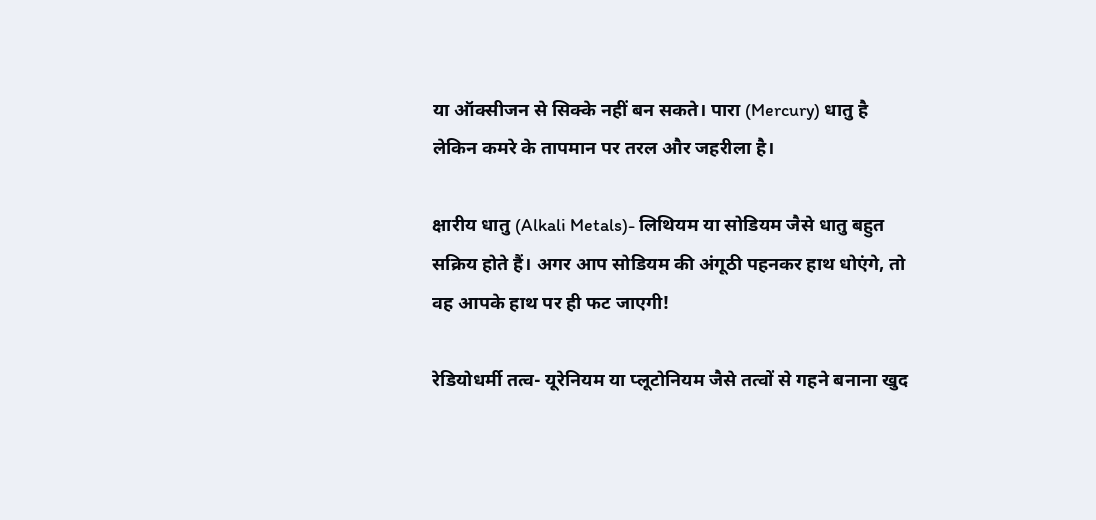या ऑक्सीजन से सिक्के नहीं बन सकते। पारा (Mercury) धातु है लेकिन कमरे के तापमान पर तरल और जहरीला है।

क्षारीय धातु (Alkali Metals)- लिथियम या सोडियम जैसे धातु बहुत सक्रिय होते हैं। अगर आप सोडियम की अंगूठी पहनकर हाथ धोएंगे, तो वह आपके हाथ पर ही फट जाएगी!

रेडियोधर्मी तत्व- यूरेनियम या प्लूटोनियम जैसे तत्वों से गहने बनाना खुद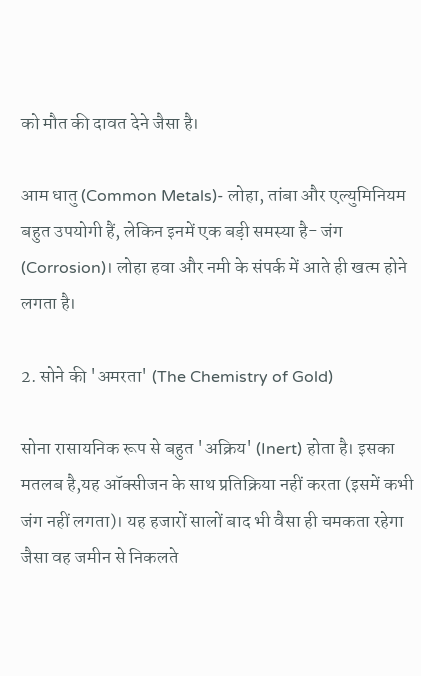को मौत की दावत देने जैसा है।

आम धातु (Common Metals)- लोहा, तांबा और एल्युमिनियम बहुत उपयोगी हैं, लेकिन इनमें एक बड़ी समस्या है- जंग (Corrosion)। लोहा हवा और नमी के संपर्क में आते ही खत्म होने लगता है।

2. सोने की 'अमरता' (The Chemistry of Gold)

सोना रासायनिक रूप से बहुत 'अक्रिय' (Inert) होता है। इसका मतलब है,यह ऑक्सीजन के साथ प्रतिक्रिया नहीं करता (इसमें कभी जंग नहीं लगता)। यह हजारों सालों बाद भी वैसा ही चमकता रहेगा जैसा वह जमीन से निकलते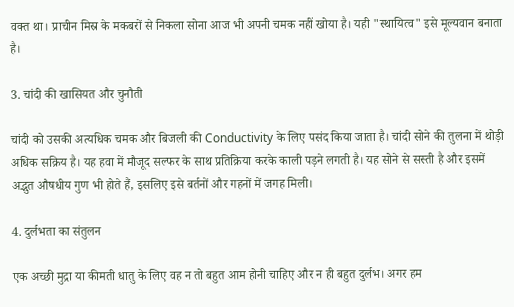वक्त था। प्राचीन मिस्र के मकबरों से निकला सोना आज भी अपनी चमक नहीं खोया है। यही "स्थायित्व" इसे मूल्यवान बनाता है।

3. चांदी की खासियत और चुनौती

चांदी को उसकी अत्यधिक चमक और बिजली की Conductivity के लिए पसंद किया जाता है। चांदी सोने की तुलना में थोड़ी अधिक सक्रिय है। यह हवा में मौजूद सल्फर के साथ प्रतिक्रिया करके काली पड़ने लगती है। यह सोने से सस्ती है और इसमें अद्भुत औषधीय गुण भी होते हैं, इसलिए इसे बर्तनों और गहनों में जगह मिली।

4. दुर्लभता का संतुलन

एक अच्छी मुद्रा या कीमती धातु के लिए वह न तो बहुत आम होनी चाहिए और न ही बहुत दुर्लभ। अगर हम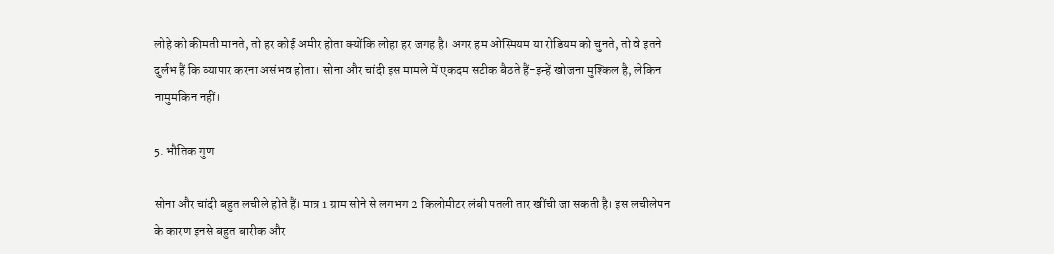लोहे को कीमती मानते, तो हर कोई अमीर होता क्योंकि लोहा हर जगह है। अगर हम ओस्मियम या रोडियम को चुनते, तो वे इतने दुर्लभ हैं कि व्यापार करना असंभव होता। सोना और चांदी इस मामले में एकदम सटीक बैठते हैं-इन्हें खोजना मुश्किल है, लेकिन नामुमकिन नहीं।

5. भौतिक गुण

सोना और चांदी बहुत लचीले होते हैं। मात्र 1 ग्राम सोने से लगभग 2 किलोमीटर लंबी पतली तार खींची जा सकती है। इस लचीलेपन के कारण इनसे बहुत बारीक और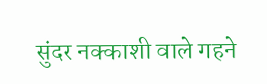सुंदर नक्काशी वाले गहने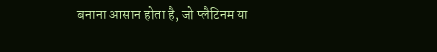बनाना आसान होता है, जो प्लैटिनम या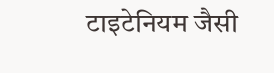टाइटेनियम जैसी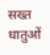सख्त धातुओं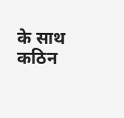के साथ कठिन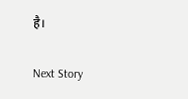है।

Next Story